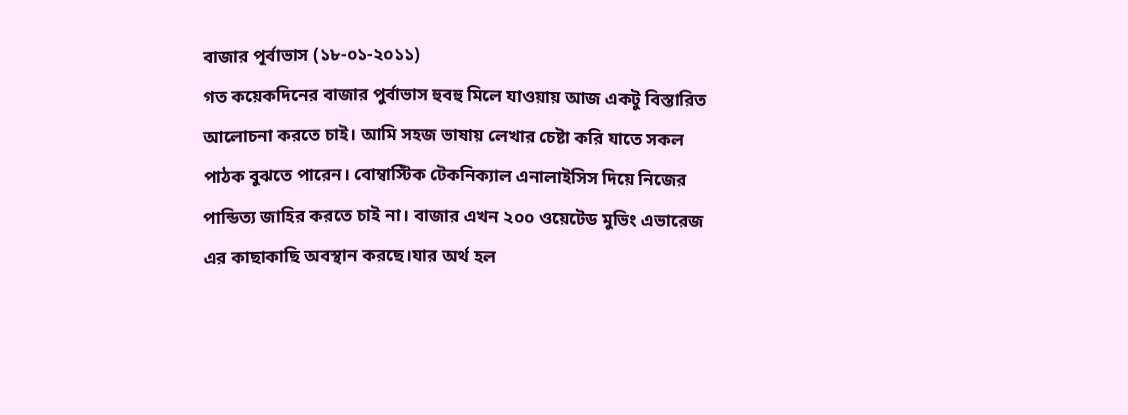বাজার পূর্বাভাস (১৮-০১-২০১১)
গত কয়েকদিনের বাজার পুর্বাভাস হুবহু মিলে যাওয়ায় আজ একটু বিস্তারিত আলোচনা করতে চাই। আমি সহজ ভাষায় লেখার চেষ্টা করি যাতে সকল পাঠক বুঝতে পারেন। বোম্বাস্টিক টেকনিক্যাল এনালাইসিস দিয়ে নিজের পান্ডিত্য জাহির করতে চাই না। বাজার এখন ২০০ ওয়েটেড মুভিং এভারেজ এর কাছাকাছি অবস্থান করছে।যার অর্থ হল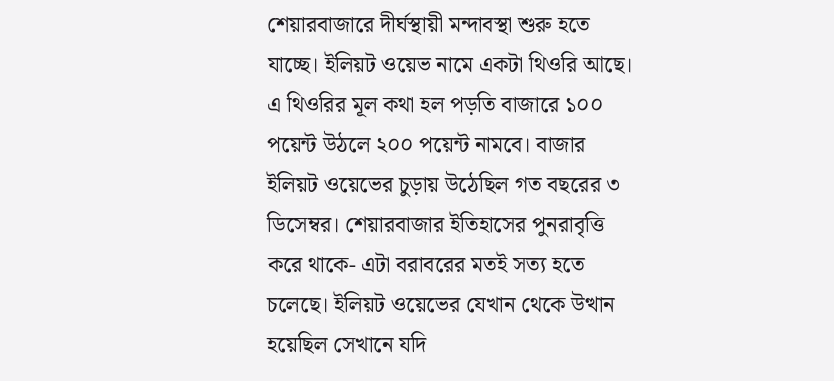শেয়ারবাজারে দীর্ঘস্থায়ী মন্দাবস্থা শুরু হতে যাচ্ছে। ইলিয়ট ওয়েভ নামে একটা থিওরি আছে। এ থিওরির মূল কথা হল পড়তি বাজারে ১০০ পয়েন্ট উঠলে ২০০ পয়েন্ট নামবে। বাজার ইলিয়ট ওয়েভের চুড়ায় উঠেছিল গত বছরের ৩ ডিসেম্বর। শেয়ারবাজার ইতিহাসের পুনরাবৃত্তি করে থাকে- এটা বরাবরের মতই সত্য হতে চলেছে। ইলিয়ট ওয়েভের যেখান থেকে উত্থান হয়েছিল সেখানে যদি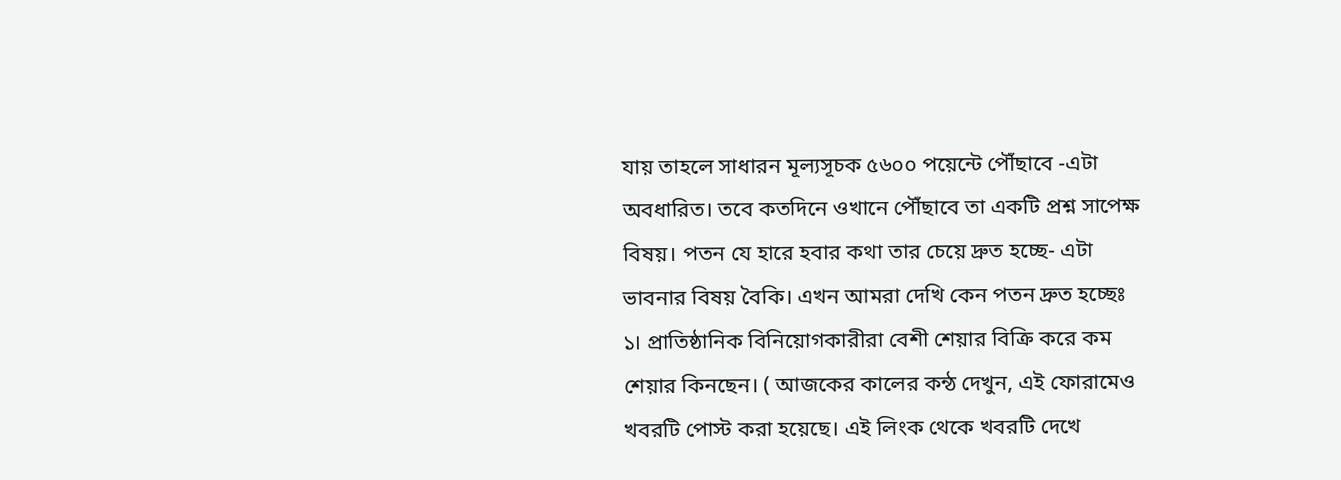যায় তাহলে সাধারন মূল্যসূচক ৫৬০০ পয়েন্টে পৌঁছাবে -এটা অবধারিত। তবে কতদিনে ওখানে পৌঁছাবে তা একটি প্রশ্ন সাপেক্ষ বিষয়। পতন যে হারে হবার কথা তার চেয়ে দ্রুত হচ্ছে- এটা ভাবনার বিষয় বৈকি। এখন আমরা দেখি কেন পতন দ্রুত হচ্ছেঃ
১। প্রাতিষ্ঠানিক বিনিয়োগকারীরা বেশী শেয়ার বিক্রি করে কম শেয়ার কিনছেন। ( আজকের কালের কন্ঠ দেখুন, এই ফোরামেও খবরটি পোস্ট করা হয়েছে। এই লিংক থেকে খবরটি দেখে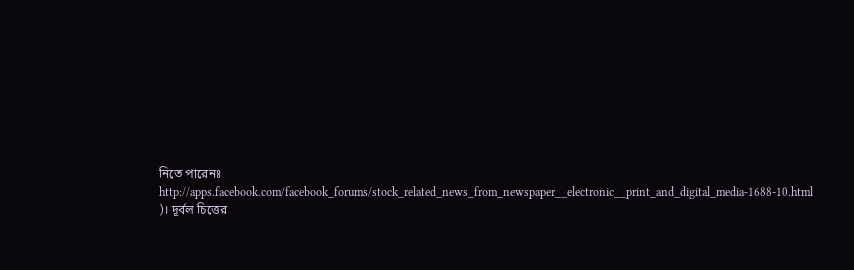নিতে পারেনঃ
http://apps.facebook.com/facebook_forums/stock_related_news_from_newspaper__electronic__print_and_digital_media-1688-10.html )। দূর্বল চিত্তের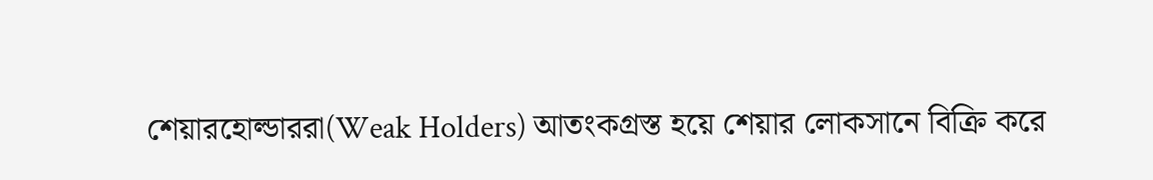শেয়ারহোল্ডাররা(Weak Holders) আতংকগ্রস্ত হয়ে শেয়ার লোকসানে বিক্রি করে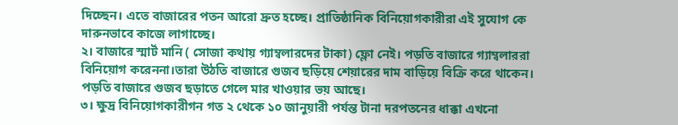দিচ্ছেন। এতে বাজারের পতন আরো দ্রুত হচ্ছে। প্রাতিষ্ঠানিক বিনিয়োগকারীরা এই সুযোগ কে দারুনভাবে কাজে লাগাচ্ছে।
২। বাজারে স্মার্ট মানি ( সোজা কথায় গ্যাম্বলারদের টাকা) ফ্লো নেই। পড়তি বাজারে গ্যাম্বলাররা বিনিয়োগ করেননা।তারা উঠতি বাজারে গুজব ছড়িয়ে শেয়ারের দাম বাড়িয়ে বিক্রি করে থাকেন। পড়তি বাজারে গুজব ছড়াতে গেলে মার খাওয়ার ভয় আছে।
৩। ক্ষুদ্র বিনিয়োগকারীগন গত ২ থেকে ১০ জানুয়ারী পর্যন্ত টানা দরপতনের ধাক্কা এখনো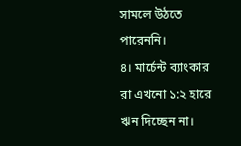সামলে উঠতে পারেননি।
৪। মার্চেন্ট ব্যাংকার রা এখনো ১:২ হারে ঋন দিচ্ছেন না।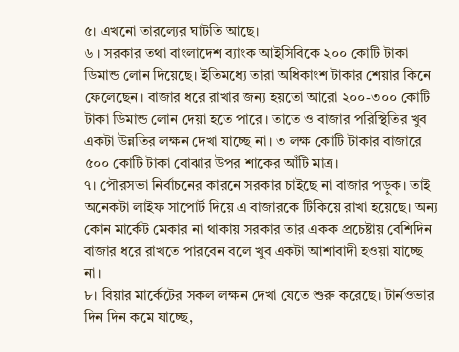৫। এখনো তারল্যের ঘাটতি আছে।
৬ । সরকার তথা বাংলাদেশ ব্যাংক আইসিবিকে ২০০ কোটি টাকা ডিমান্ড লোন দিয়েছে। ইতিমধ্যে তারা অধিকাংশ টাকার শেয়ার কিনে ফেলেছেন। বাজার ধরে রাখার জন্য হয়তো আরো ২০০-৩০০ কোটি টাকা ডিমান্ড লোন দেয়া হতে পারে। তাতে ও বাজার পরিস্থিতির খুব একটা উন্নতির লক্ষন দেখা যাচ্ছে না। ৩ লক্ষ কোটি টাকার বাজারে ৫০০ কোটি টাকা বোঝার উপর শাকের আঁটি মাত্র।
৭। পৌরসভা নির্বাচনের কারনে সরকার চাইছে না বাজার পড়ুক। তাই অনেকটা লাইফ সাপোর্ট দিয়ে এ বাজারকে টিকিয়ে রাখা হয়েছে। অন্য কোন মার্কেট মেকার না থাকায় সরকার তার একক প্রচেষ্টায় বেশিদিন বাজার ধরে রাখতে পারবেন বলে খুব একটা আশাবাদী হওয়া যাচ্ছে না।
৮। বিয়ার মার্কেটের সকল লক্ষন দেখা যেতে শুরু করেছে। টার্নওভার দিন দিন কমে যাচ্ছে,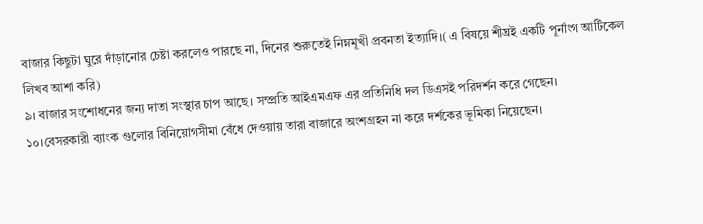বাজার কিছুটা ঘুরে দাঁড়ানোর চেষ্টা করলেও পারছে না, দিনের শুরুতেই নিম্নমূখী প্রবনতা ইত্যাদি।( এ বিষয়ে শীঘ্রই একটি পূর্নাংগ আর্টিকেল লিখব আশা করি)
৯। বাজার সংশোধনের জন্য দাতা সংস্থার চাপ আছে। সম্প্রতি আইএমএফ এর প্রতিনিধি দল ডিএসই পরিদর্শন করে গেছেন।
১০।বেসরকারী ব্যাংক গুলোর বিনিয়োগসীমা বেঁধে দেওয়ায় তারা বাজারে অংশগ্রহন না করে দর্শকের ভূমিকা নিয়েছেন।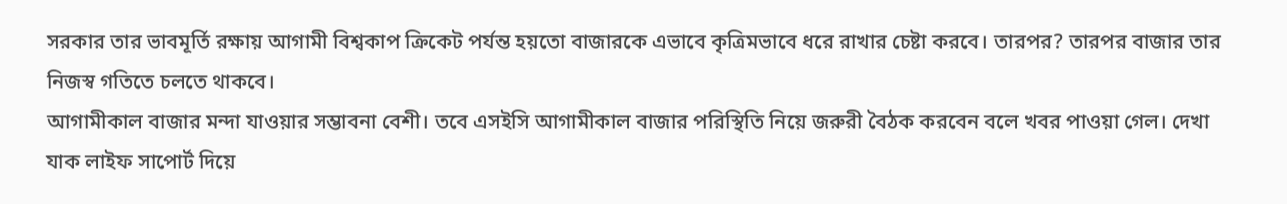সরকার তার ভাবমূর্তি রক্ষায় আগামী বিশ্বকাপ ক্রিকেট পর্যন্ত হয়তো বাজারকে এভাবে কৃত্রিমভাবে ধরে রাখার চেষ্টা করবে। তারপর? তারপর বাজার তার নিজস্ব গতিতে চলতে থাকবে।
আগামীকাল বাজার মন্দা যাওয়ার সম্ভাবনা বেশী। তবে এসইসি আগামীকাল বাজার পরিস্থিতি নিয়ে জরুরী বৈঠক করবেন বলে খবর পাওয়া গেল। দেখা যাক লাইফ সাপোর্ট দিয়ে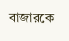বাজারকে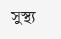সুস্থ্য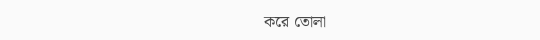করে তোলা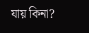যায় কিনা?